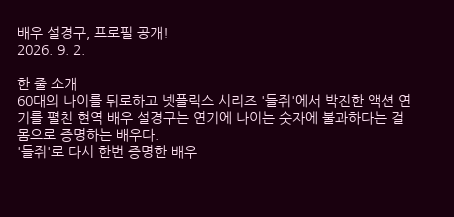배우 설경구, 프로필 공개!
2026. 9. 2.

한 줄 소개
60대의 나이를 뒤로하고 넷플릭스 시리즈 '들쥐'에서 박진한 액션 연기를 펼친 현역 배우 설경구는 연기에 나이는 숫자에 불과하다는 걸 몸으로 증명하는 배우다.
'들쥐'로 다시 한번 증명한 배우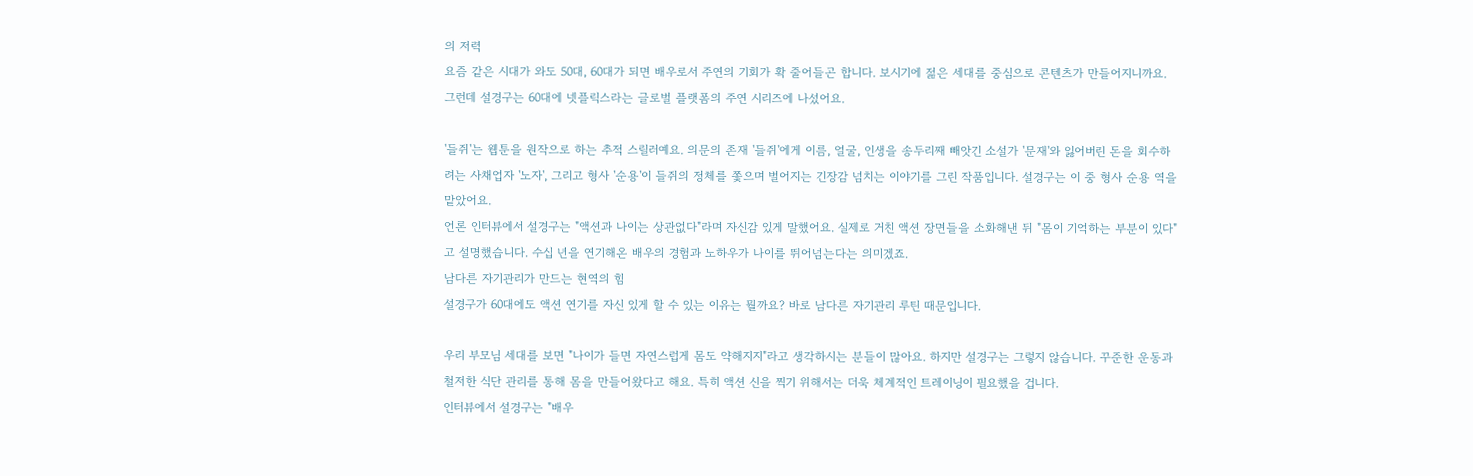의 저력
요즘 같은 시대가 와도 50대, 60대가 되면 배우로서 주연의 기회가 확 줄어들곤 합니다. 보시기에 젊은 세대를 중심으로 콘텐츠가 만들어지니까요. 그런데 설경구는 60대에 넷플릭스라는 글로벌 플랫폼의 주연 시리즈에 나섰어요.

'들쥐'는 웹툰을 원작으로 하는 추적 스릴러예요. 의문의 존재 '들쥐'에게 이름, 얼굴, 인생을 송두리째 빼앗긴 소설가 '문재'와 잃어버린 돈을 회수하려는 사채업자 '노자', 그리고 형사 '순용'이 들쥐의 정체를 쫓으며 벌어지는 긴장감 넘치는 이야기를 그린 작품입니다. 설경구는 이 중 형사 순용 역을 맡았어요.
언론 인터뷰에서 설경구는 "액션과 나이는 상관없다"라며 자신감 있게 말했어요. 실제로 거친 액션 장면들을 소화해낸 뒤 "몸이 기억하는 부분이 있다"고 설명했습니다. 수십 년을 연기해온 배우의 경험과 노하우가 나이를 뛰어넘는다는 의미겠죠.
남다른 자기관리가 만드는 현역의 힘
설경구가 60대에도 액션 연기를 자신 있게 할 수 있는 이유는 뭘까요? 바로 남다른 자기관리 루틴 때문입니다.

우리 부모님 세대를 보면 "나이가 들면 자연스럽게 몸도 약해지지"라고 생각하시는 분들이 많아요. 하지만 설경구는 그렇지 않습니다. 꾸준한 운동과 철저한 식단 관리를 통해 몸을 만들어왔다고 해요. 특히 액션 신을 찍기 위해서는 더욱 체계적인 트레이닝이 필요했을 겁니다.
인터뷰에서 설경구는 "배우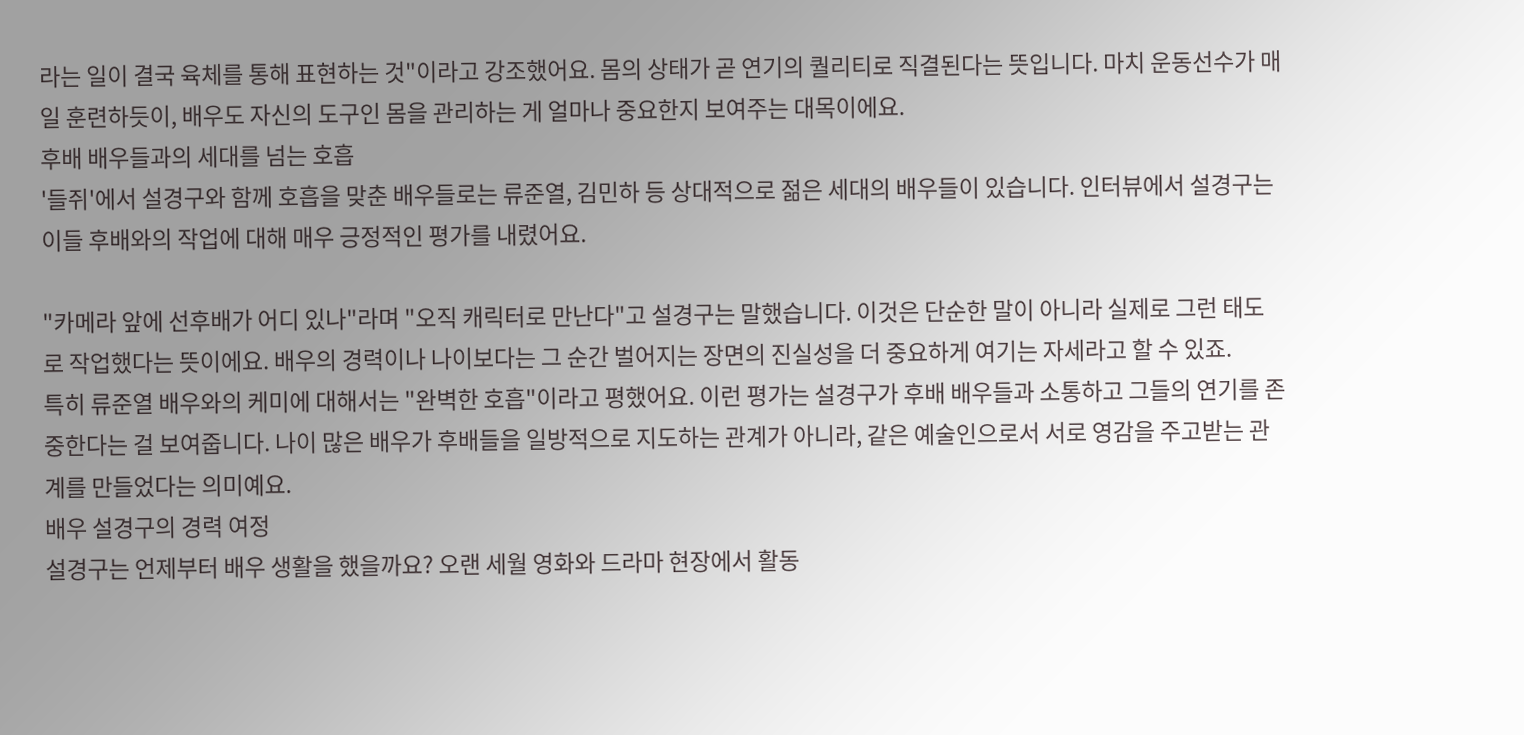라는 일이 결국 육체를 통해 표현하는 것"이라고 강조했어요. 몸의 상태가 곧 연기의 퀄리티로 직결된다는 뜻입니다. 마치 운동선수가 매일 훈련하듯이, 배우도 자신의 도구인 몸을 관리하는 게 얼마나 중요한지 보여주는 대목이에요.
후배 배우들과의 세대를 넘는 호흡
'들쥐'에서 설경구와 함께 호흡을 맞춘 배우들로는 류준열, 김민하 등 상대적으로 젊은 세대의 배우들이 있습니다. 인터뷰에서 설경구는 이들 후배와의 작업에 대해 매우 긍정적인 평가를 내렸어요.

"카메라 앞에 선후배가 어디 있나"라며 "오직 캐릭터로 만난다"고 설경구는 말했습니다. 이것은 단순한 말이 아니라 실제로 그런 태도로 작업했다는 뜻이에요. 배우의 경력이나 나이보다는 그 순간 벌어지는 장면의 진실성을 더 중요하게 여기는 자세라고 할 수 있죠.
특히 류준열 배우와의 케미에 대해서는 "완벽한 호흡"이라고 평했어요. 이런 평가는 설경구가 후배 배우들과 소통하고 그들의 연기를 존중한다는 걸 보여줍니다. 나이 많은 배우가 후배들을 일방적으로 지도하는 관계가 아니라, 같은 예술인으로서 서로 영감을 주고받는 관계를 만들었다는 의미예요.
배우 설경구의 경력 여정
설경구는 언제부터 배우 생활을 했을까요? 오랜 세월 영화와 드라마 현장에서 활동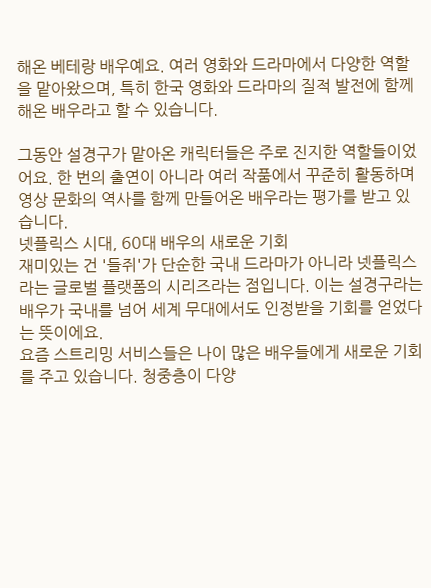해온 베테랑 배우예요. 여러 영화와 드라마에서 다양한 역할을 맡아왔으며, 특히 한국 영화와 드라마의 질적 발전에 함께해온 배우라고 할 수 있습니다.

그동안 설경구가 맡아온 캐릭터들은 주로 진지한 역할들이었어요. 한 번의 출연이 아니라 여러 작품에서 꾸준히 활동하며 영상 문화의 역사를 함께 만들어온 배우라는 평가를 받고 있습니다.
넷플릭스 시대, 60대 배우의 새로운 기회
재미있는 건 '들쥐'가 단순한 국내 드라마가 아니라 넷플릭스라는 글로벌 플랫폼의 시리즈라는 점입니다. 이는 설경구라는 배우가 국내를 넘어 세계 무대에서도 인정받을 기회를 얻었다는 뜻이에요.
요즘 스트리밍 서비스들은 나이 많은 배우들에게 새로운 기회를 주고 있습니다. 청중층이 다양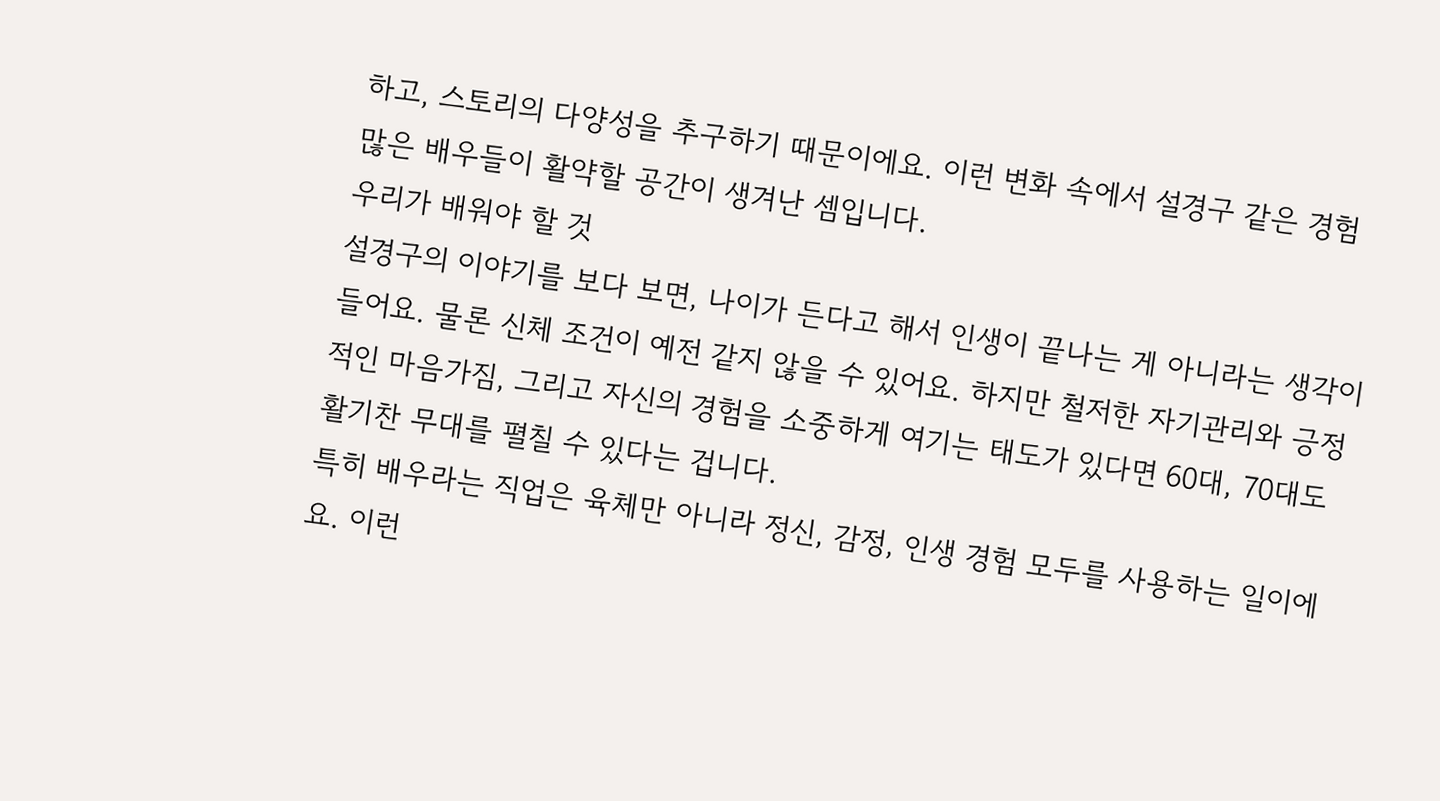하고, 스토리의 다양성을 추구하기 때문이에요. 이런 변화 속에서 설경구 같은 경험 많은 배우들이 활약할 공간이 생겨난 셈입니다.
우리가 배워야 할 것
설경구의 이야기를 보다 보면, 나이가 든다고 해서 인생이 끝나는 게 아니라는 생각이 들어요. 물론 신체 조건이 예전 같지 않을 수 있어요. 하지만 철저한 자기관리와 긍정적인 마음가짐, 그리고 자신의 경험을 소중하게 여기는 태도가 있다면 60대, 70대도 활기찬 무대를 펼칠 수 있다는 겁니다.
특히 배우라는 직업은 육체만 아니라 정신, 감정, 인생 경험 모두를 사용하는 일이에요. 이런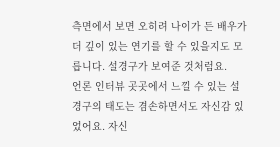측면에서 보면 오히려 나이가 든 배우가 더 깊이 있는 연기를 할 수 있을지도 모릅니다. 설경구가 보여준 것처럼요.
언론 인터뷰 곳곳에서 느낄 수 있는 설경구의 태도는 겸손하면서도 자신감 있었어요. 자신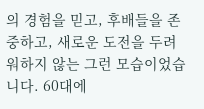의 경험을 믿고, 후배들을 존중하고, 새로운 도전을 두려워하지 않는 그런 모습이었습니다. 60대에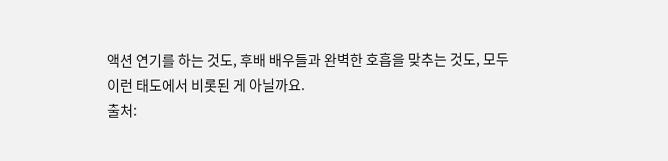액션 연기를 하는 것도, 후배 배우들과 완벽한 호흡을 맞추는 것도, 모두 이런 태도에서 비롯된 게 아닐까요.
출처: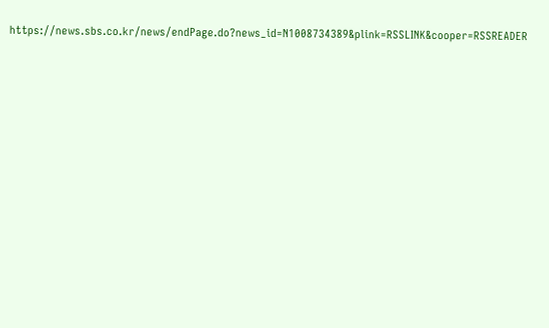https://news.sbs.co.kr/news/endPage.do?news_id=N1008734389&plink=RSSLINK&cooper=RSSREADER